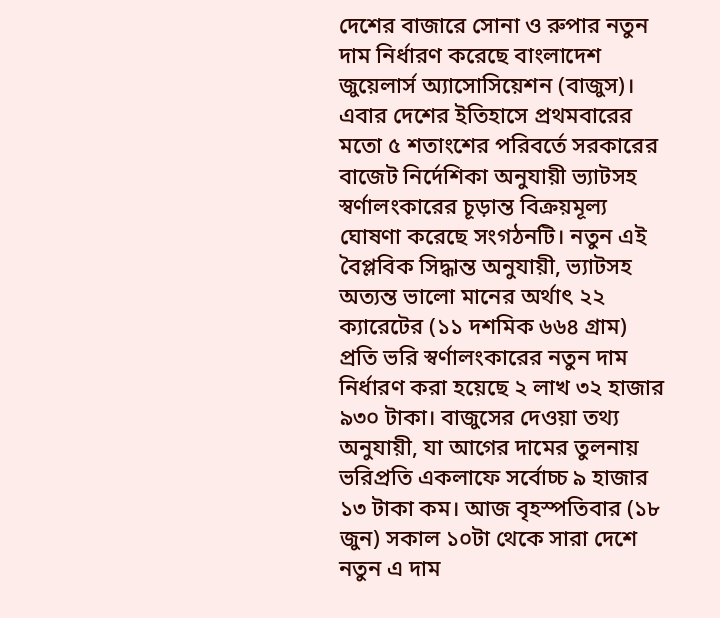দেশের বাজারে সোনা ও রুপার নতুন দাম নির্ধারণ করেছে বাংলাদেশ জুয়েলার্স অ্যাসোসিয়েশন (বাজুস)। এবার দেশের ইতিহাসে প্রথমবারের মতো ৫ শতাংশের পরিবর্তে সরকারের বাজেট নির্দেশিকা অনুযায়ী ভ্যাটসহ স্বর্ণালংকারের চূড়ান্ত বিক্রয়মূল্য ঘোষণা করেছে সংগঠনটি। নতুন এই বৈপ্লবিক সিদ্ধান্ত অনুযায়ী, ভ্যাটসহ অত্যন্ত ভালো মানের অর্থাৎ ২২ ক্যারেটের (১১ দশমিক ৬৬৪ গ্রাম) প্রতি ভরি স্বর্ণালংকারের নতুন দাম নির্ধারণ করা হয়েছে ২ লাখ ৩২ হাজার ৯৩০ টাকা। বাজুসের দেওয়া তথ্য অনুযায়ী, যা আগের দামের তুলনায় ভরিপ্রতি একলাফে সর্বোচ্চ ৯ হাজার ১৩ টাকা কম। আজ বৃহস্পতিবার (১৮ জুন) সকাল ১০টা থেকে সারা দেশে নতুন এ দাম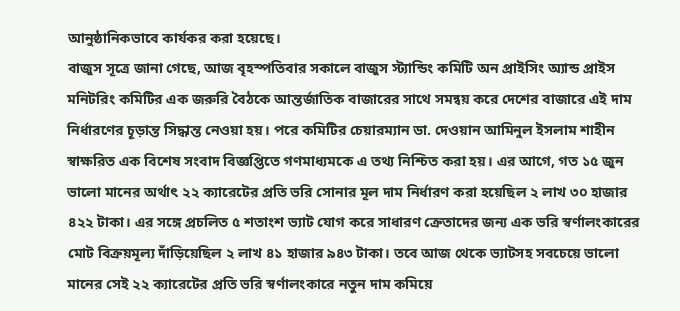আনুষ্ঠানিকভাবে কার্যকর করা হয়েছে।
বাজুস সূত্রে জানা গেছে, আজ বৃহস্পতিবার সকালে বাজুস স্ট্যান্ডিং কমিটি অন প্রাইসিং অ্যান্ড প্রাইস মনিটরিং কমিটির এক জরুরি বৈঠকে আন্তর্জাতিক বাজারের সাথে সমন্বয় করে দেশের বাজারে এই দাম নির্ধারণের চূড়ান্ত সিদ্ধান্ত নেওয়া হয়। পরে কমিটির চেয়ারম্যান ডা. দেওয়ান আমিনুল ইসলাম শাহীন স্বাক্ষরিত এক বিশেষ সংবাদ বিজ্ঞপ্তিতে গণমাধ্যমকে এ তথ্য নিশ্চিত করা হয়। এর আগে, গত ১৫ জুন ভালো মানের অর্থাৎ ২২ ক্যারেটের প্রতি ভরি সোনার মূল দাম নির্ধারণ করা হয়েছিল ২ লাখ ৩০ হাজার ৪২২ টাকা। এর সঙ্গে প্রচলিত ৫ শতাংশ ভ্যাট যোগ করে সাধারণ ক্রেতাদের জন্য এক ভরি স্বর্ণালংকারের মোট বিক্রয়মূল্য দাঁড়িয়েছিল ২ লাখ ৪১ হাজার ৯৪৩ টাকা। তবে আজ থেকে ভ্যাটসহ সবচেয়ে ভালো মানের সেই ২২ ক্যারেটের প্রতি ভরি স্বর্ণালংকারে নতুন দাম কমিয়ে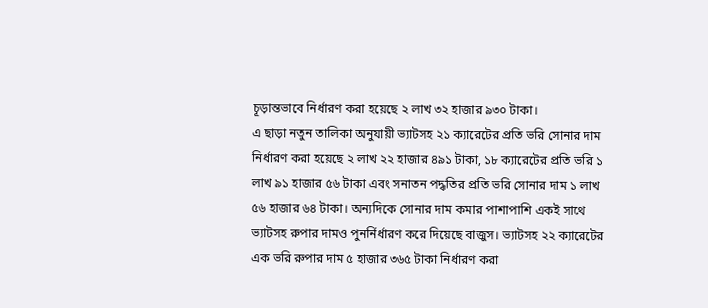চূড়ান্তভাবে নির্ধারণ করা হয়েছে ২ লাখ ৩২ হাজার ৯৩০ টাকা।
এ ছাড়া নতুন তালিকা অনুযায়ী ভ্যাটসহ ২১ ক্যারেটের প্রতি ভরি সোনার দাম নির্ধারণ করা হয়েছে ২ লাখ ২২ হাজার ৪৯১ টাকা, ১৮ ক্যারেটের প্রতি ভরি ১ লাখ ৯১ হাজার ৫৬ টাকা এবং সনাতন পদ্ধতির প্রতি ভরি সোনার দাম ১ লাখ ৫৬ হাজার ৬৪ টাকা। অন্যদিকে সোনার দাম কমার পাশাপাশি একই সাথে ভ্যাটসহ রুপার দামও পুনর্নির্ধারণ করে দিয়েছে বাজুস। ভ্যাটসহ ২২ ক্যারেটের এক ভরি রুপার দাম ৫ হাজার ৩৬৫ টাকা নির্ধারণ করা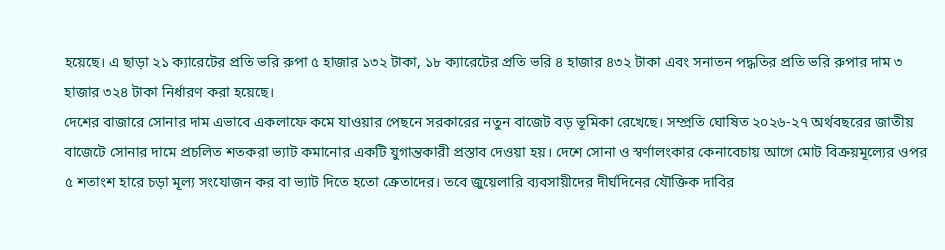হয়েছে। এ ছাড়া ২১ ক্যারেটের প্রতি ভরি রুপা ৫ হাজার ১৩২ টাকা, ১৮ ক্যারেটের প্রতি ভরি ৪ হাজার ৪৩২ টাকা এবং সনাতন পদ্ধতির প্রতি ভরি রুপার দাম ৩ হাজার ৩২৪ টাকা নির্ধারণ করা হয়েছে।
দেশের বাজারে সোনার দাম এভাবে একলাফে কমে যাওয়ার পেছনে সরকারের নতুন বাজেট বড় ভূমিকা রেখেছে। সম্প্রতি ঘোষিত ২০২৬-২৭ অর্থবছরের জাতীয় বাজেটে সোনার দামে প্রচলিত শতকরা ভ্যাট কমানোর একটি যুগান্তকারী প্রস্তাব দেওয়া হয়। দেশে সোনা ও স্বর্ণালংকার কেনাবেচায় আগে মোট বিক্রয়মূল্যের ওপর ৫ শতাংশ হারে চড়া মূল্য সংযোজন কর বা ভ্যাট দিতে হতো ক্রেতাদের। তবে জুয়েলারি ব্যবসায়ীদের দীর্ঘদিনের যৌক্তিক দাবির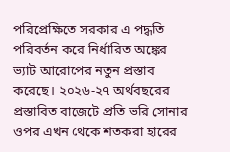পরিপ্রেক্ষিতে সরকার এ পদ্ধতি পরিবর্তন করে নির্ধারিত অঙ্কের ভ্যাট আরোপের নতুন প্রস্তাব করেছে। ২০২৬-২৭ অর্থবছরের প্রস্তাবিত বাজেটে প্রতি ভরি সোনার ওপর এখন থেকে শতকরা হারের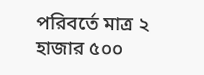পরিবর্তে মাত্র ২ হাজার ৫০০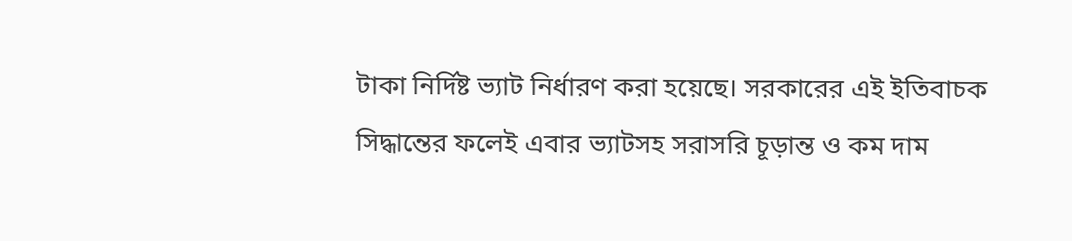টাকা নির্দিষ্ট ভ্যাট নির্ধারণ করা হয়েছে। সরকারের এই ইতিবাচক সিদ্ধান্তের ফলেই এবার ভ্যাটসহ সরাসরি চূড়ান্ত ও কম দাম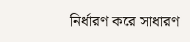নির্ধারণ করে সাধারণ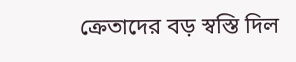ক্রেতাদের বড় স্বস্তি দিল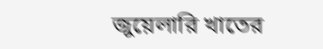জুয়েলারি খাতের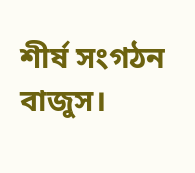শীর্ষ সংগঠন বাজুস।